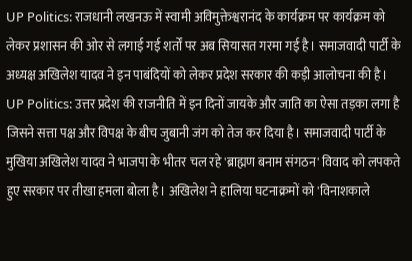UP Politics: राजधानी लखनऊ में स्वामी अविमुक्तेश्वरानंद के कार्यक्रम पर कार्यक्रम को लेकर प्रशासन की ओर से लगाई गई शर्तों पर अब सियासत गरमा गई है। समाजवादी पार्टी के अध्यक्ष अखिलेश यादव ने इन पाबंदियों को लेकर प्रदेश सरकार की कड़ी आलोचना की है।
UP Politics: उत्तर प्रदेश की राजनीति में इन दिनों जायके और जाति का ऐसा तड़का लगा है जिसने सत्ता पक्ष और विपक्ष के बीच जुबानी जंग को तेज कर दिया है। समाजवादी पार्टी के मुखिया अखिलेश यादव ने भाजपा के भीतर चल रहे 'ब्राह्मण बनाम संगठन' विवाद को लपकते हुए सरकार पर तीखा हमला बोला है। अखिलेश ने हालिया घटनाक्रमों को 'विनाशकाले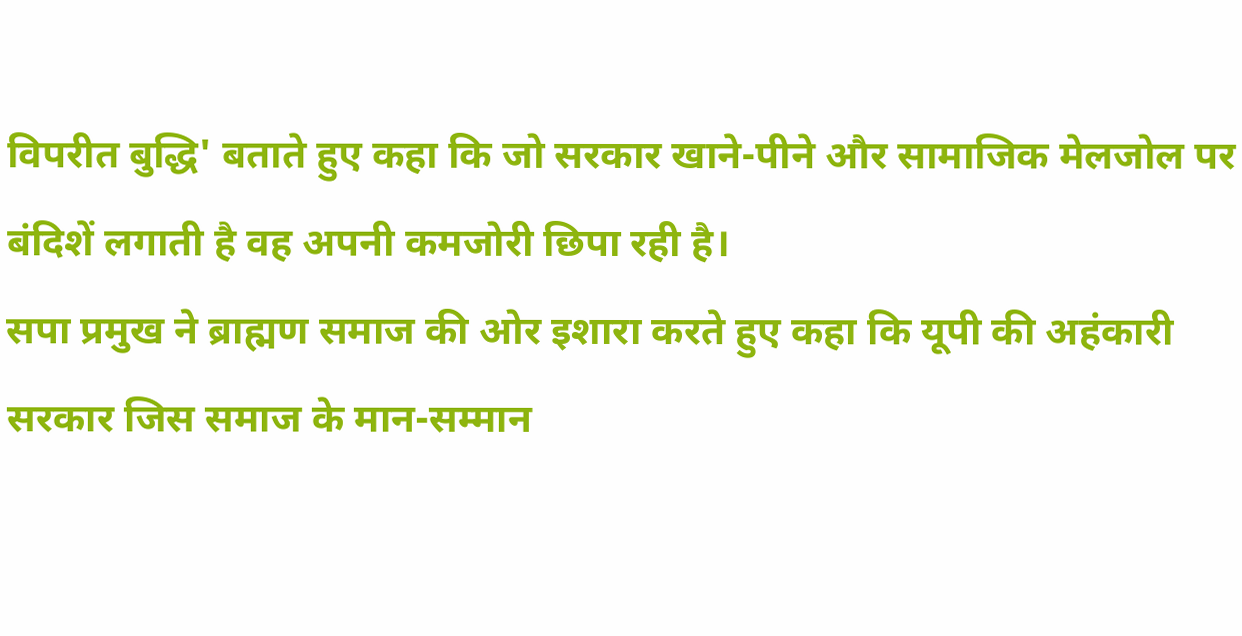विपरीत बुद्धि' बताते हुए कहा कि जो सरकार खाने-पीने और सामाजिक मेलजोल पर बंदिशें लगाती है वह अपनी कमजोरी छिपा रही है।
सपा प्रमुख ने ब्राह्मण समाज की ओर इशारा करते हुए कहा कि यूपी की अहंकारी सरकार जिस समाज के मान-सम्मान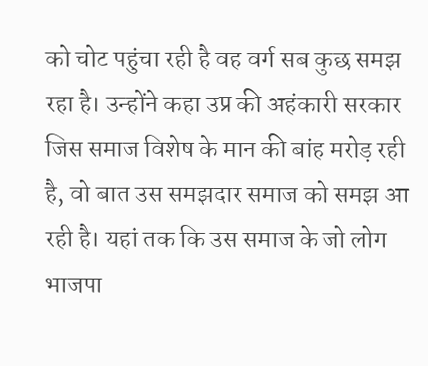को चोट पहुंचा रही है वह वर्ग सब कुछ समझ रहा है। उन्होंने कहा उप्र की अहंकारी सरकार जिस समाज विशेष के मान की बांह मरोड़ रही है, वो बात उस समझदार समाज को समझ आ रही है। यहां तक कि उस समाज के जो लोग भाजपा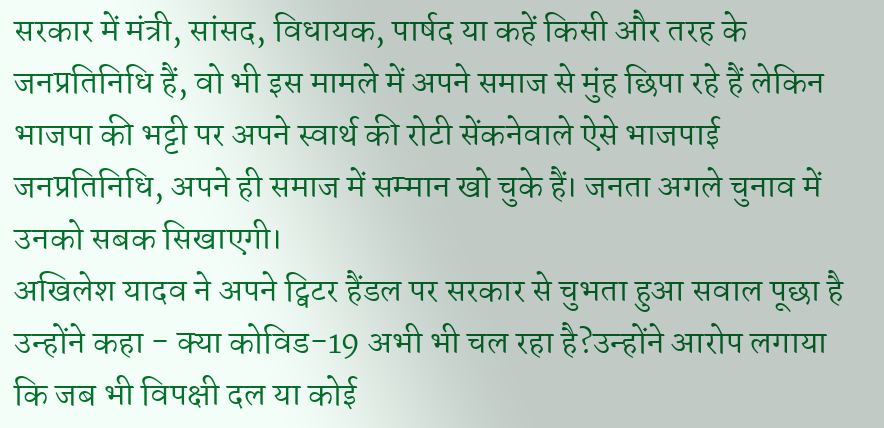सरकार में मंत्री, सांसद, विधायक, पार्षद या कहें किसी और तरह के जनप्रतिनिधि हैं, वो भी इस मामले में अपने समाज से मुंह छिपा रहे हैं लेकिन भाजपा की भट्टी पर अपने स्वार्थ की रोटी सेंकनेवाले ऐसे भाजपाई जनप्रतिनिधि, अपने ही समाज में सम्मान खो चुके हैं। जनता अगले चुनाव में उनको सबक सिखाएगी।
अखिलेश यादव ने अपने ट्विटर हैंडल पर सरकार से चुभता हुआ सवाल पूछा है उन्होंने कहा - क्या कोविड-19 अभी भी चल रहा है?उन्होंने आरोप लगाया कि जब भी विपक्षी दल या कोई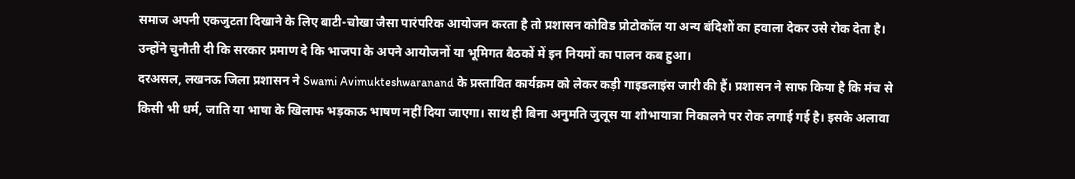समाज अपनी एकजुटता दिखाने के लिए बाटी-चोखा जैसा पारंपरिक आयोजन करता है तो प्रशासन कोविड प्रोटोकॉल या अन्य बंदिशों का हवाला देकर उसे रोक देता है। उन्होंने चुनौती दी कि सरकार प्रमाण दे कि भाजपा के अपने आयोजनों या भूमिगत बैठकों में इन नियमों का पालन कब हुआ।
दरअसल, लखनऊ जिला प्रशासन ने Swami Avimukteshwaranand के प्रस्तावित कार्यक्रम को लेकर कड़ी गाइडलाइंस जारी की हैं। प्रशासन ने साफ किया है कि मंच से किसी भी धर्म, जाति या भाषा के खिलाफ भड़काऊ भाषण नहीं दिया जाएगा। साथ ही बिना अनुमति जुलूस या शोभायात्रा निकालने पर रोक लगाई गई है। इसके अलावा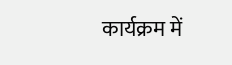कार्यक्रम में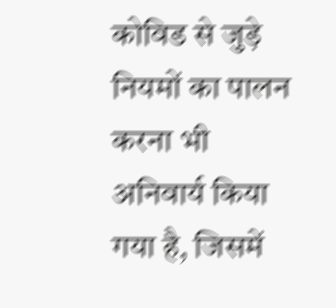कोविड से जुड़े नियमों का पालन करना भी अनिवार्य किया गया है, जिसमें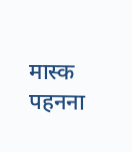मास्क पहनना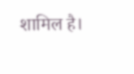शामिल है।